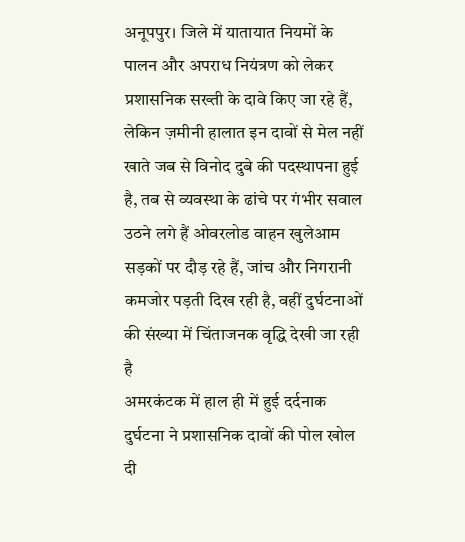अनूपपुर। जिले में यातायात नियमों के पालन और अपराध नियंत्रण को लेकर प्रशासनिक सख्ती के दावे किए जा रहे हैं, लेकिन ज़मीनी हालात इन दावों से मेल नहीं खाते जब से विनोद दुबे की पदस्थापना हुई है, तब से व्यवस्था के ढांचे पर गंभीर सवाल उठने लगे हैं ओवरलोड वाहन खुलेआम सड़कों पर दौड़ रहे हैं, जांच और निगरानी कमजोर पड़ती दिख रही है, वहीं दुर्घटनाओं की संख्या में चिंताजनक वृद्धि देखी जा रही है
अमरकंटक में हाल ही में हुई दर्दनाक दुर्घटना ने प्रशासनिक दावों की पोल खोल दी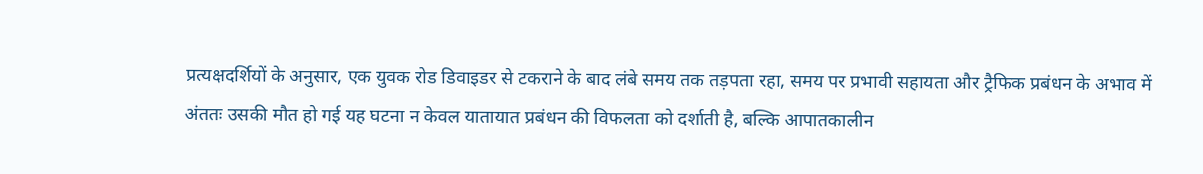प्रत्यक्षदर्शियों के अनुसार, एक युवक रोड डिवाइडर से टकराने के बाद लंबे समय तक तड़पता रहा, समय पर प्रभावी सहायता और ट्रैफिक प्रबंधन के अभाव में अंततः उसकी मौत हो गई यह घटना न केवल यातायात प्रबंधन की विफलता को दर्शाती है, बल्कि आपातकालीन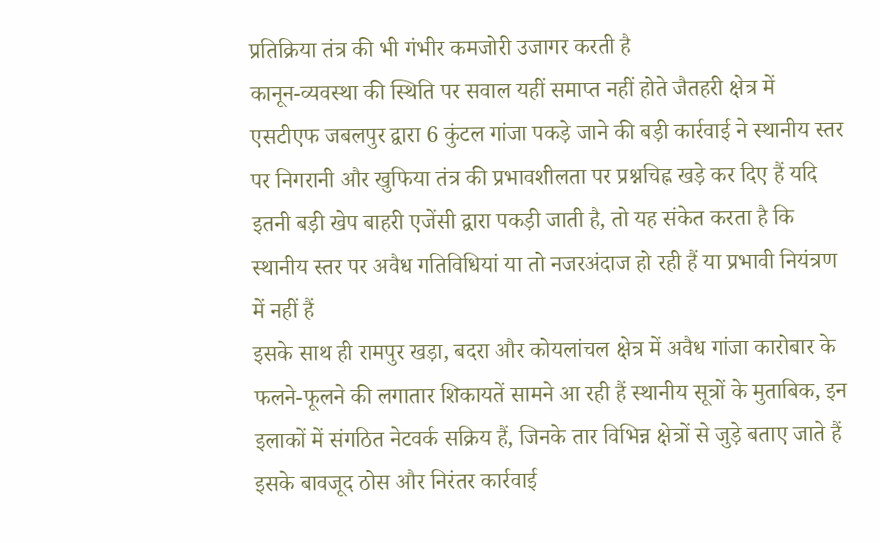प्रतिक्रिया तंत्र की भी गंभीर कमजोरी उजागर करती है
कानून-व्यवस्था की स्थिति पर सवाल यहीं समाप्त नहीं होते जैतहरी क्षेत्र में एसटीएफ जबलपुर द्वारा 6 कुंटल गांजा पकड़े जाने की बड़ी कार्रवाई ने स्थानीय स्तर पर निगरानी और खुफिया तंत्र की प्रभावशीलता पर प्रश्नचिह्न खड़े कर दिए हैं यदि इतनी बड़ी खेप बाहरी एजेंसी द्वारा पकड़ी जाती है, तो यह संकेत करता है कि स्थानीय स्तर पर अवैध गतिविधियां या तो नजरअंदाज हो रही हैं या प्रभावी नियंत्रण में नहीं हैं
इसके साथ ही रामपुर खड़ा, बदरा और कोयलांचल क्षेत्र में अवैध गांजा कारोबार के फलने-फूलने की लगातार शिकायतें सामने आ रही हैं स्थानीय सूत्रों के मुताबिक, इन इलाकों में संगठित नेटवर्क सक्रिय हैं, जिनके तार विभिन्न क्षेत्रों से जुड़े बताए जाते हैं इसके बावजूद ठोस और निरंतर कार्रवाई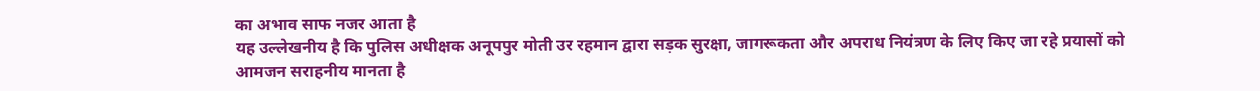का अभाव साफ नजर आता है
यह उल्लेखनीय है कि पुलिस अधीक्षक अनूपपुर मोती उर रहमान द्वारा सड़क सुरक्षा, जागरूकता और अपराध नियंत्रण के लिए किए जा रहे प्रयासों को आमजन सराहनीय मानता है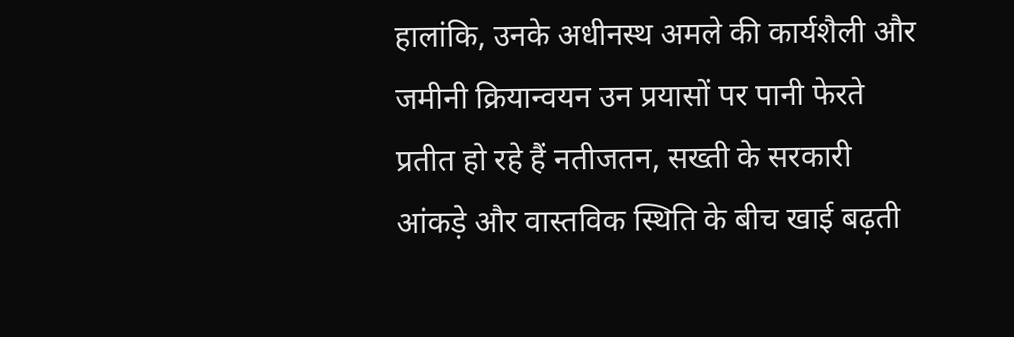हालांकि, उनके अधीनस्थ अमले की कार्यशैली और जमीनी क्रियान्वयन उन प्रयासों पर पानी फेरते प्रतीत हो रहे हैं नतीजतन, सख्ती के सरकारी आंकड़े और वास्तविक स्थिति के बीच खाई बढ़ती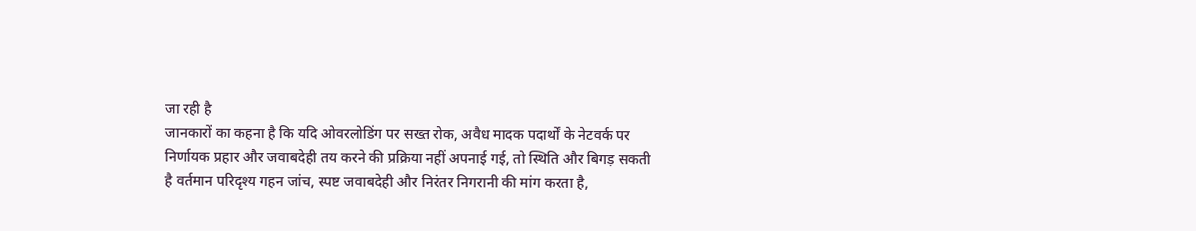जा रही है
जानकारों का कहना है कि यदि ओवरलोडिंग पर सख्त रोक, अवैध मादक पदार्थों के नेटवर्क पर निर्णायक प्रहार और जवाबदेही तय करने की प्रक्रिया नहीं अपनाई गई, तो स्थिति और बिगड़ सकती है वर्तमान परिदृश्य गहन जांच, स्पष्ट जवाबदेही और निरंतर निगरानी की मांग करता है,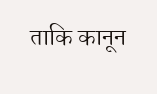ताकि कानून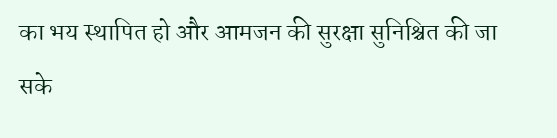का भय स्थापित हो और आमजन की सुरक्षा सुनिश्चित की जा सके